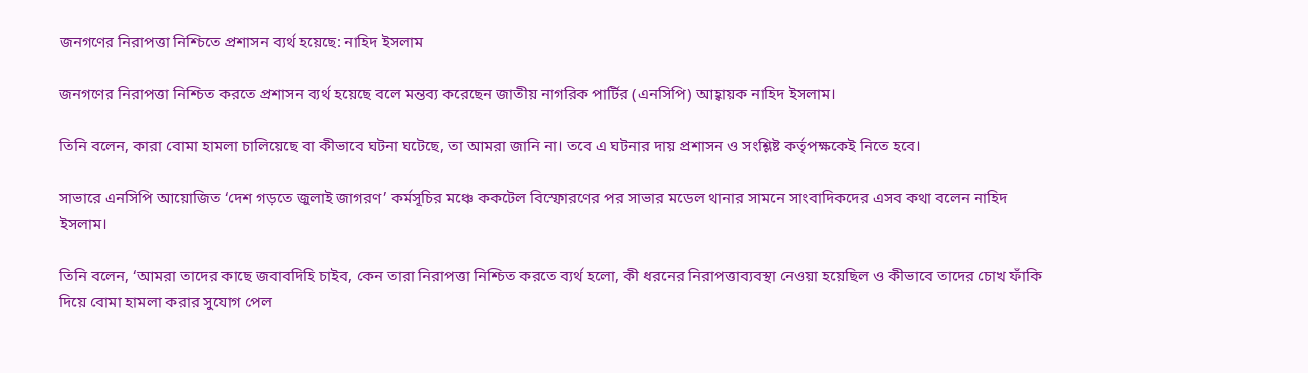জনগণের নিরাপত্তা নিশ্চিতে প্রশাসন ব্যর্থ হয়েছে: নাহিদ ইসলাম

জনগণের নিরাপত্তা নিশ্চিত করতে প্রশাসন ব্যর্থ হয়েছে বলে মন্তব্য করেছেন জাতীয় নাগরিক পার্টির (এনসিপি) আহ্বায়ক নাহিদ ইসলাম।

তিনি বলেন, কারা বোমা হামলা চালিয়েছে বা কীভাবে ঘটনা ঘটেছে, তা আমরা জানি না। তবে এ ঘটনার দায় প্রশাসন ও সংশ্লিষ্ট কর্তৃপক্ষকেই নিতে হবে।

সাভারে এনসিপি আয়োজিত ‘দেশ গড়তে জুলাই জাগরণ’ কর্মসূচির মঞ্চে ককটেল বিস্ফোরণের পর সাভার মডেল থানার সামনে সাংবাদিকদের এসব কথা বলেন নাহিদ ইসলাম।

তিনি বলেন, ‘আমরা তাদের কাছে জবাবদিহি চাইব, কেন তারা নিরাপত্তা নিশ্চিত করতে ব্যর্থ হলো, কী ধরনের নিরাপত্তাব্যবস্থা নেওয়া হয়েছিল ও কীভাবে তাদের চোখ ফাঁকি দিয়ে বোমা হামলা করার সুযোগ পেল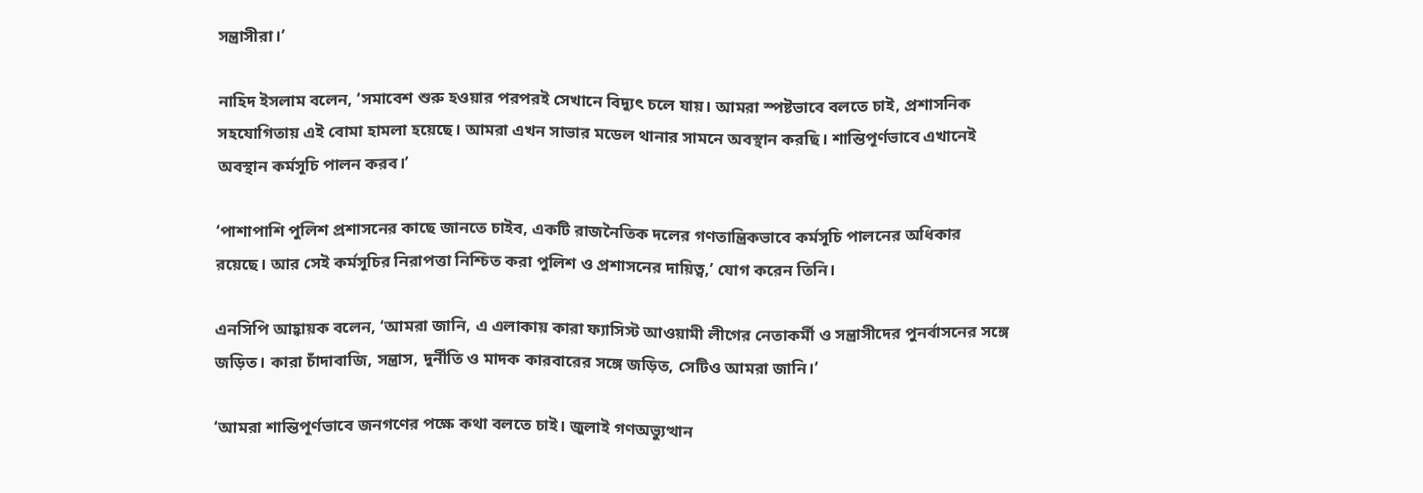সন্ত্রাসীরা।’

নাহিদ ইসলাম বলেন, ‘সমাবেশ শুরু হওয়ার পরপরই সেখানে বিদ্যুৎ চলে যায়। আমরা স্পষ্টভাবে বলতে চাই, প্রশাসনিক সহযোগিতায় এই বোমা হামলা হয়েছে। আমরা এখন সাভার মডেল থানার সামনে অবস্থান করছি। শান্তিপূর্ণভাবে এখানেই অবস্থান কর্মসূচি পালন করব।’

‘পাশাপাশি পুলিশ প্রশাসনের কাছে জানতে চাইব, একটি রাজনৈতিক দলের গণতান্ত্রিকভাবে কর্মসূচি পালনের অধিকার রয়েছে। আর সেই কর্মসূচির নিরাপত্তা নিশ্চিত করা পুলিশ ও প্রশাসনের দায়িত্ব,’ যোগ করেন তিনি।

এনসিপি আহ্বায়ক বলেন, ‘আমরা জানি, এ এলাকায় কারা ফ্যাসিস্ট আওয়ামী লীগের নেতাকর্মী ও সন্ত্রাসীদের পুনর্বাসনের সঙ্গে জড়িত। কারা চাঁদাবাজি, সন্ত্রাস, দুর্নীতি ও মাদক কারবারের সঙ্গে জড়িত, সেটিও আমরা জানি।’

‘আমরা শান্তিপূর্ণভাবে জনগণের পক্ষে কথা বলতে চাই। জুলাই গণঅভ্যুত্থান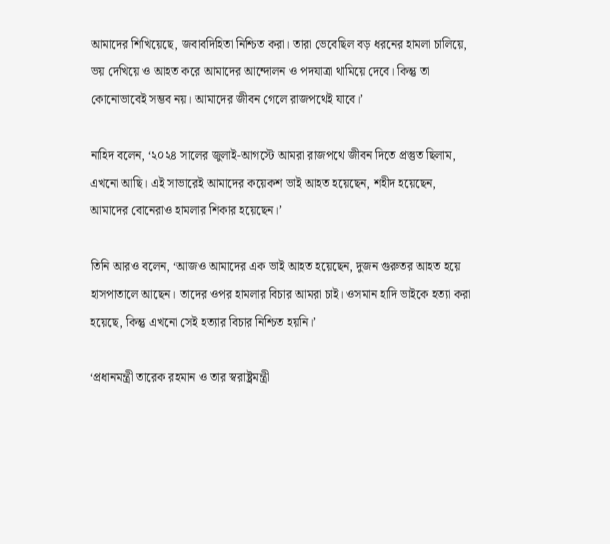আমাদের শিখিয়েছে, জবাবদিহিতা নিশ্চিত করা। তারা ভেবেছিল বড় ধরনের হামলা চালিয়ে, ভয় দেখিয়ে ও আহত করে আমাদের আন্দোলন ও পদযাত্রা থামিয়ে দেবে। কিন্তু তা কোনোভাবেই সম্ভব নয়। আমাদের জীবন গেলে রাজপথেই যাবে।’

নাহিদ বলেন, ‘২০২৪ সালের জুলাই-আগস্টে আমরা রাজপথে জীবন দিতে প্রস্তুত ছিলাম, এখনো আছি। এই সাভারেই আমাদের কয়েকশ ভাই আহত হয়েছেন, শহীদ হয়েছেন, আমাদের বোনেরাও হামলার শিকার হয়েছেন।’

তিনি আরও বলেন, ‘আজও আমাদের এক ভাই আহত হয়েছেন, দুজন গুরুতর আহত হয়ে হাসপাতালে আছেন। তাদের ওপর হামলার বিচার আমরা চাই। ওসমান হাদি ভাইকে হত্যা করা হয়েছে, কিন্তু এখনো সেই হত্যার বিচার নিশ্চিত হয়নি।’

‘প্রধানমন্ত্রী তারেক রহমান ও তার স্বরাষ্ট্রমন্ত্রী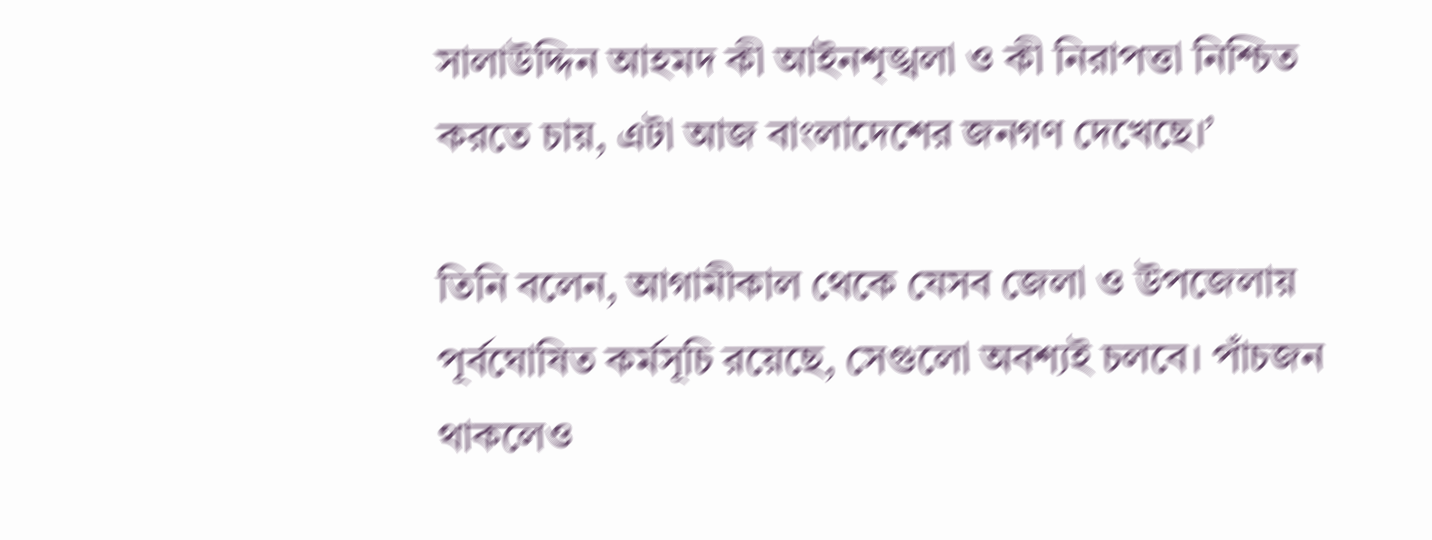সালাউদ্দিন আহমদ কী আইনশৃঙ্খলা ও কী নিরাপত্তা নিশ্চিত করতে চায়, এটা আজ বাংলাদেশের জনগণ দেখেছে।’

তিনি বলেন, আগামীকাল থেকে যেসব জেলা ও উপজেলায় পূর্বঘোষিত কর্মসূচি রয়েছে, সেগুলো অবশ্যই চলবে। পাঁচজন থাকলেও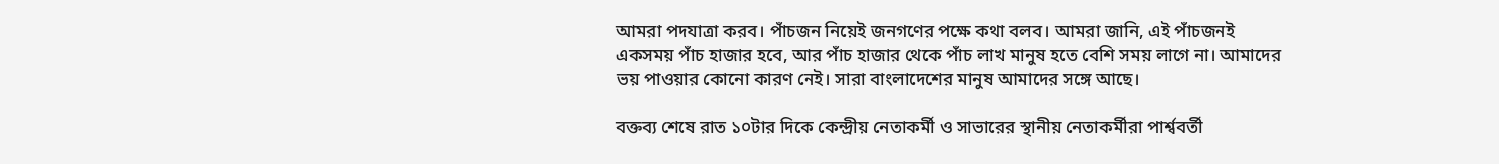আমরা পদযাত্রা করব। পাঁচজন নিয়েই জনগণের পক্ষে কথা বলব। আমরা জানি, এই পাঁচজনই একসময় পাঁচ হাজার হবে, আর পাঁচ হাজার থেকে পাঁচ লাখ মানুষ হতে বেশি সময় লাগে না। আমাদের ভয় পাওয়ার কোনো কারণ নেই। সারা বাংলাদেশের মানুষ আমাদের সঙ্গে আছে।

বক্তব্য শেষে রাত ১০টার দিকে কেন্দ্রীয় নেতাকর্মী ও সাভারের স্থানীয় নেতাকর্মীরা পার্শ্ববর্তী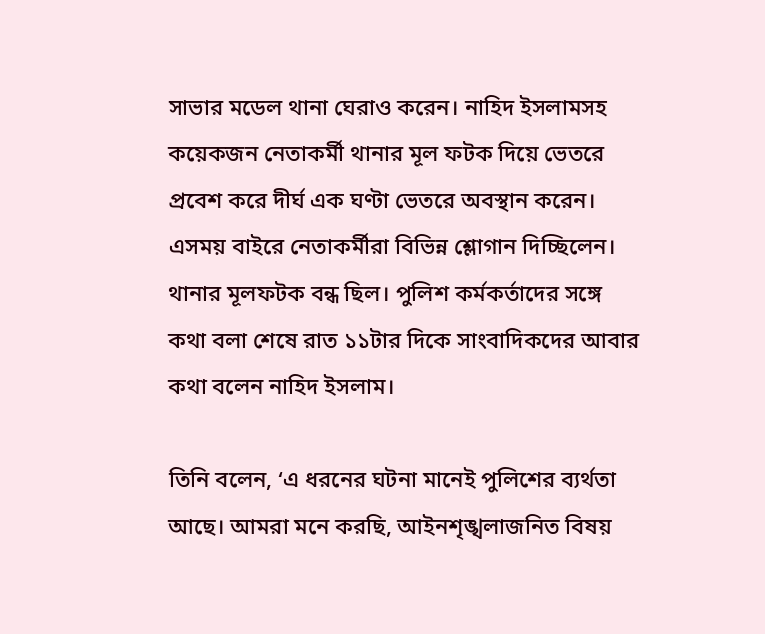সাভার মডেল থানা ঘেরাও করেন। নাহিদ ইসলামসহ কয়েকজন নেতাকর্মী থানার মূল ফটক দিয়ে ভেতরে প্রবেশ করে দীর্ঘ এক ঘণ্টা ভেতরে অবস্থান করেন। এসময় বাইরে নেতাকর্মীরা বিভিন্ন শ্লোগান দিচ্ছিলেন। থানার মূলফটক বন্ধ ছিল। পুলিশ কর্মকর্তাদের সঙ্গে কথা বলা শেষে রাত ১১টার দিকে সাংবাদিকদের আবার কথা বলেন নাহিদ ইসলাম।

তিনি বলেন, ‘এ ধরনের ঘটনা মানেই পুলিশের ব্যর্থতা আছে। আমরা মনে করছি, আইনশৃঙ্খলাজনিত বিষয়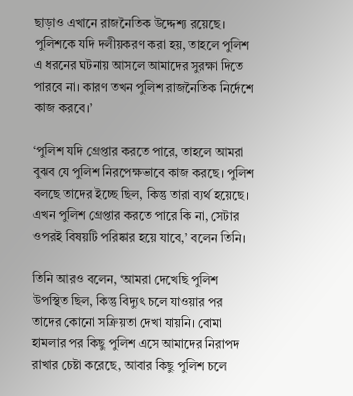ছাড়াও এখানে রাজনৈতিক উদ্দেশ্য রয়েছে। পুলিশকে যদি দলীয়করণ করা হয়, তাহলে পুলিশ এ ধরনের ঘটনায় আসলে আমাদের সুরক্ষা দিতে পারবে না। কারণ তখন পুলিশ রাজনৈতিক নির্দেশে কাজ করবে।’

‘পুলিশ যদি গ্রেপ্তার করতে পারে, তাহলে আমরা বুঝব যে পুলিশ নিরপেক্ষভাবে কাজ করছে। পুলিশ বলছে তাদের ইচ্ছে ছিল, কিন্তু তারা ব্যর্থ হয়েছে। এখন পুলিশ গ্রেপ্তার করতে পারে কি না, সেটার ওপরই বিষয়টি পরিষ্কার হয়ে যাবে,’ বলেন তিনি।

তিনি আরও বলেন, ‘আমরা দেখেছি পুলিশ উপস্থিত ছিল, কিন্তু বিদ্যুৎ চলে যাওয়ার পর তাদের কোনো সক্রিয়তা দেখা যায়নি। বোমা হামলার পর কিছু পুলিশ এসে আমাদের নিরাপদ রাখার চেষ্টা করেছে, আবার কিছু পুলিশ চলে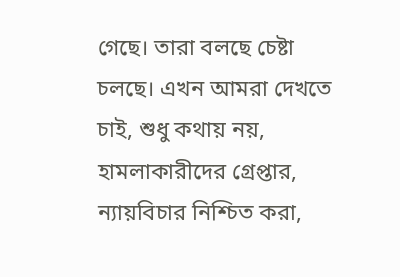গেছে। তারা বলছে চেষ্টা চলছে। এখন আমরা দেখতে চাই, শুধু কথায় নয়, হামলাকারীদের গ্রেপ্তার, ন্যায়বিচার নিশ্চিত করা,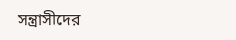সন্ত্রাসীদের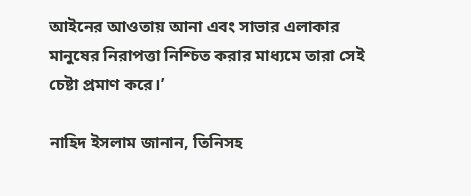আইনের আওতায় আনা এবং সাভার এলাকার মানুষের নিরাপত্তা নিশ্চিত করার মাধ্যমে তারা সেই চেষ্টা প্রমাণ করে।’

নাহিদ ইসলাম জানান, তিনিসহ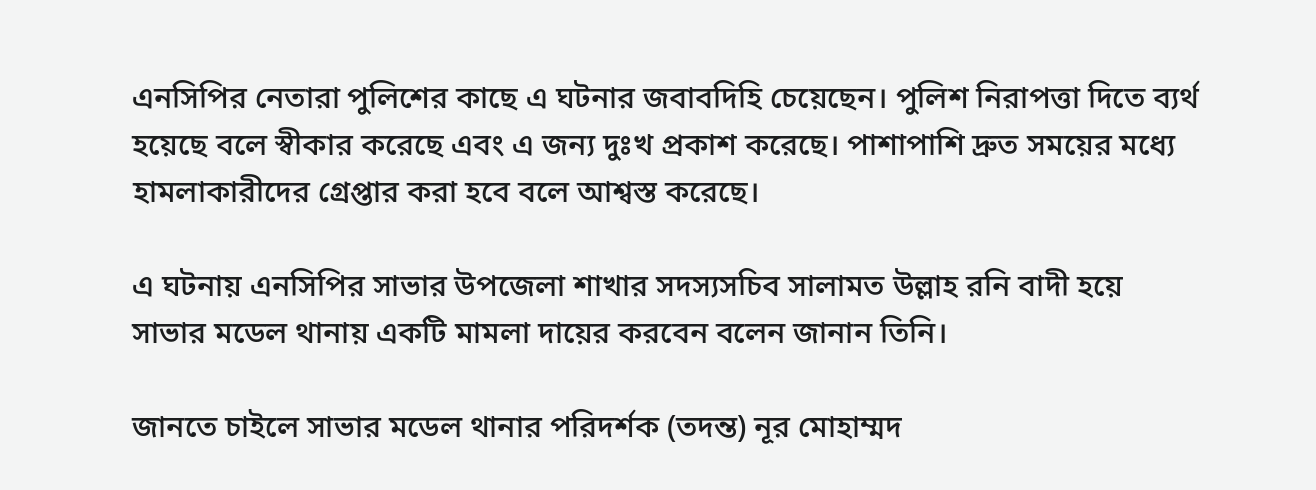এনসিপির নেতারা পুলিশের কাছে এ ঘটনার জবাবদিহি চেয়েছেন। পুলিশ নিরাপত্তা দিতে ব্যর্থ হয়েছে বলে স্বীকার করেছে এবং এ জন্য দুঃখ প্রকাশ করেছে। পাশাপাশি দ্রুত সময়ের মধ্যে হামলাকারীদের গ্রেপ্তার করা হবে বলে আশ্বস্ত করেছে।

এ ঘটনায় এনসিপির সাভার উপজেলা শাখার সদস্যসচিব সালামত উল্লাহ রনি বাদী হয়ে সাভার মডেল থানায় একটি মামলা দায়ের করবেন বলেন জানান তিনি।

জানতে চাইলে সাভার মডেল থানার পরিদর্শক (তদন্ত) নূর মোহাম্মদ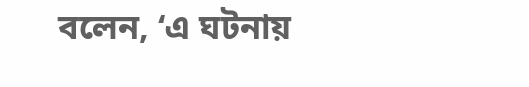বলেন, ‘এ ঘটনায়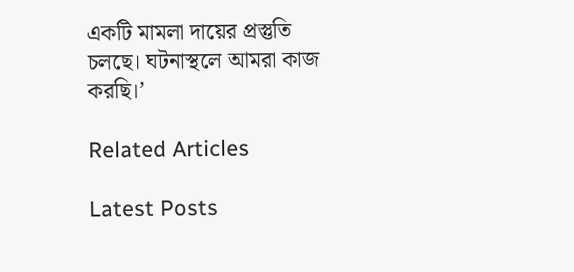একটি মামলা দায়ের প্রস্তুতি চলছে। ঘটনাস্থলে আমরা কাজ করছি।’

Related Articles

Latest Posts